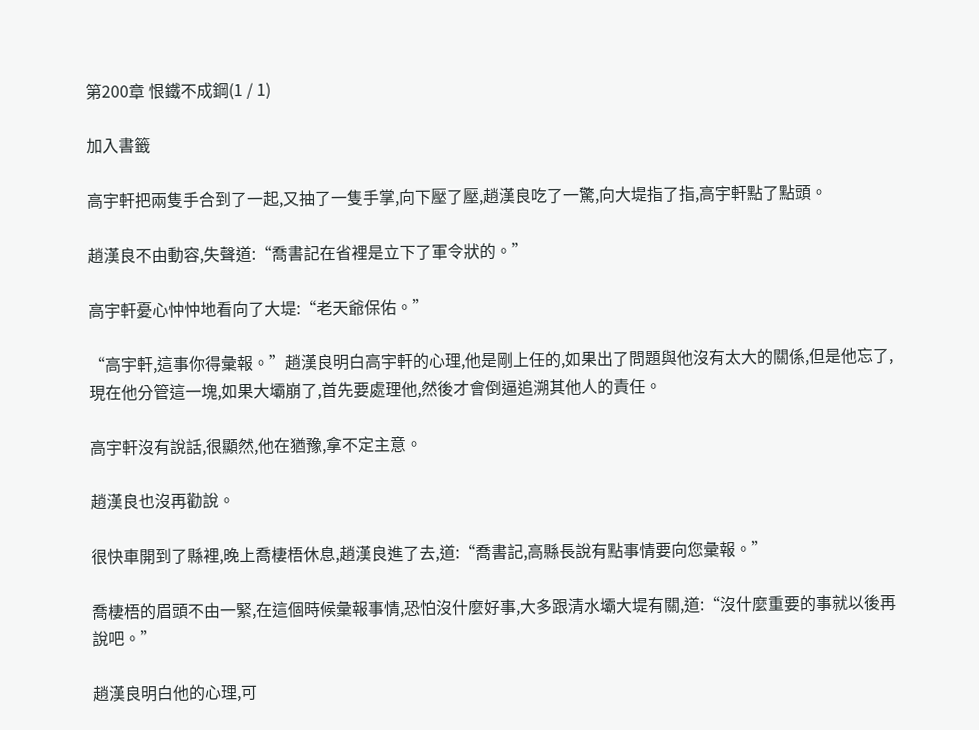第200章 恨鐵不成鋼(1 / 1)

加入書籤

高宇軒把兩隻手合到了一起,又抽了一隻手掌,向下壓了壓,趙漢良吃了一驚,向大堤指了指,高宇軒點了點頭。

趙漢良不由動容,失聲道:“喬書記在省裡是立下了軍令狀的。”

高宇軒憂心忡忡地看向了大堤:“老天爺保佑。”

“高宇軒,這事你得彙報。”趙漢良明白高宇軒的心理,他是剛上任的,如果出了問題與他沒有太大的關係,但是他忘了,現在他分管這一塊,如果大壩崩了,首先要處理他,然後才會倒逼追溯其他人的責任。

高宇軒沒有說話,很顯然,他在猶豫,拿不定主意。

趙漢良也沒再勸說。

很快車開到了縣裡,晚上喬棲梧休息,趙漢良進了去,道:“喬書記,高縣長說有點事情要向您彙報。”

喬棲梧的眉頭不由一緊,在這個時候彙報事情,恐怕沒什麼好事,大多跟清水壩大堤有關,道:“沒什麼重要的事就以後再說吧。”

趙漢良明白他的心理,可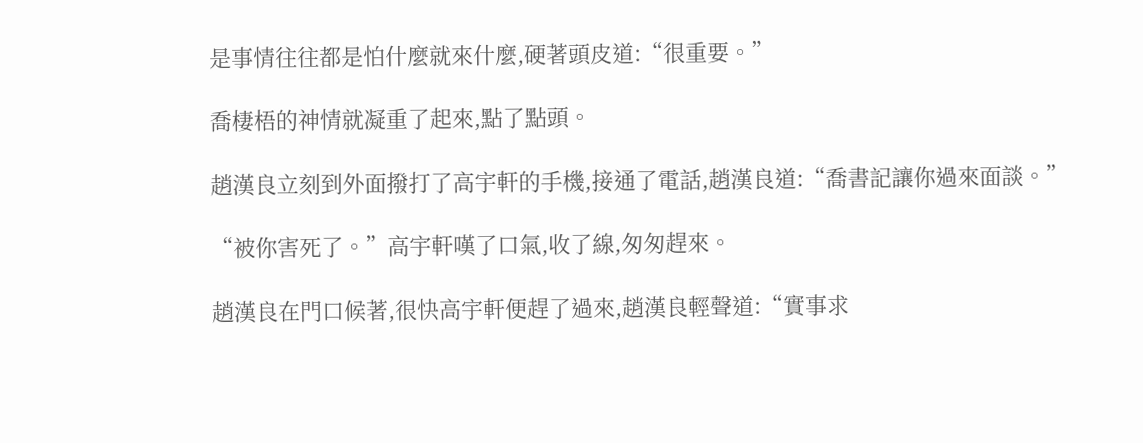是事情往往都是怕什麼就來什麼,硬著頭皮道:“很重要。”

喬棲梧的神情就凝重了起來,點了點頭。

趙漢良立刻到外面撥打了高宇軒的手機,接通了電話,趙漢良道:“喬書記讓你過來面談。”

“被你害死了。”高宇軒嘆了口氣,收了線,匆匆趕來。

趙漢良在門口候著,很快高宇軒便趕了過來,趙漢良輕聲道:“實事求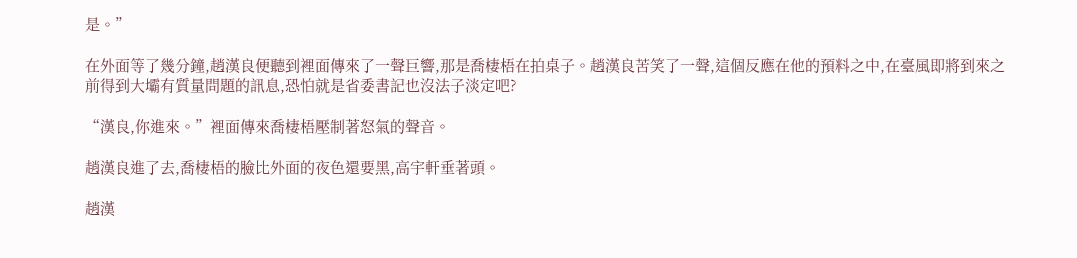是。”

在外面等了幾分鐘,趙漢良便聽到裡面傳來了一聲巨響,那是喬棲梧在拍桌子。趙漢良苦笑了一聲,這個反應在他的預料之中,在臺風即將到來之前得到大壩有質量問題的訊息,恐怕就是省委書記也沒法子淡定吧?

“漢良,你進來。”裡面傳來喬棲梧壓制著怒氣的聲音。

趙漢良進了去,喬棲梧的臉比外面的夜色還要黑,高宇軒垂著頭。

趙漢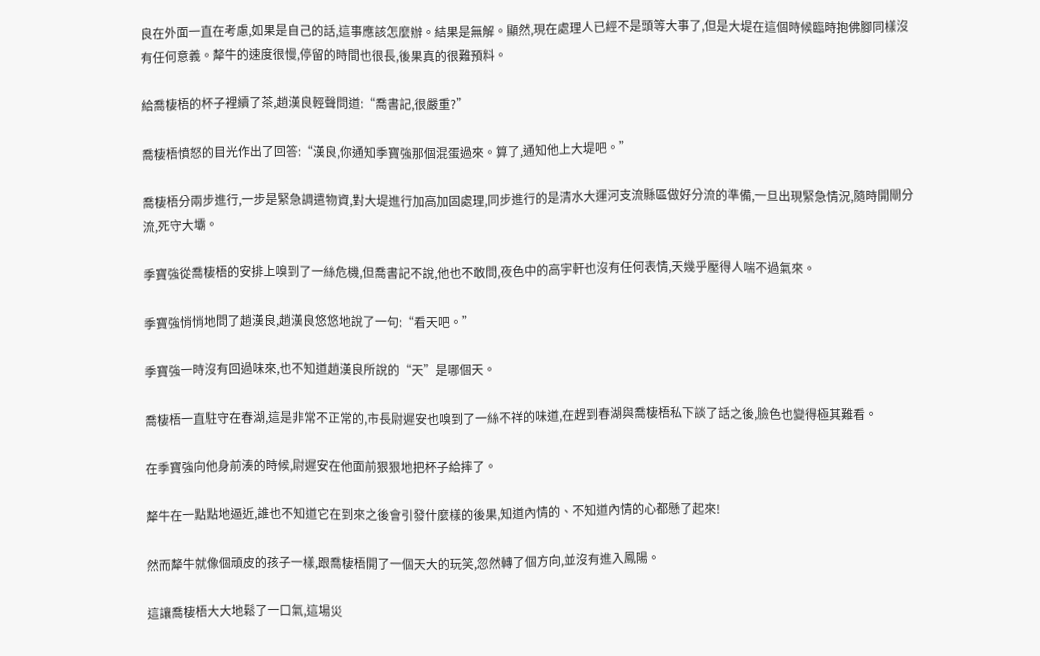良在外面一直在考慮,如果是自己的話,這事應該怎麼辦。結果是無解。顯然,現在處理人已經不是頭等大事了,但是大堤在這個時候臨時抱佛腳同樣沒有任何意義。犛牛的速度很慢,停留的時間也很長,後果真的很難預料。

給喬棲梧的杯子裡續了茶,趙漢良輕聲問道:“喬書記,很嚴重?”

喬棲梧憤怒的目光作出了回答:“漢良,你通知季寶強那個混蛋過來。算了,通知他上大堤吧。”

喬棲梧分兩步進行,一步是緊急調遣物資,對大堤進行加高加固處理,同步進行的是清水大運河支流縣區做好分流的準備,一旦出現緊急情況,隨時開閘分流,死守大壩。

季寶強從喬棲梧的安排上嗅到了一絲危機,但喬書記不說,他也不敢問,夜色中的高宇軒也沒有任何表情,天幾乎壓得人喘不過氣來。

季寶強悄悄地問了趙漢良,趙漢良悠悠地說了一句:“看天吧。”

季寶強一時沒有回過味來,也不知道趙漢良所說的“天”是哪個天。

喬棲梧一直駐守在春湖,這是非常不正常的,市長尉遲安也嗅到了一絲不祥的味道,在趕到春湖與喬棲梧私下談了話之後,臉色也變得極其難看。

在季寶強向他身前湊的時候,尉遲安在他面前狠狠地把杯子給摔了。

犛牛在一點點地逼近,誰也不知道它在到來之後會引發什麼樣的後果,知道內情的、不知道內情的心都懸了起來!

然而犛牛就像個頑皮的孩子一樣,跟喬棲梧開了一個天大的玩笑,忽然轉了個方向,並沒有進入鳳陽。

這讓喬棲梧大大地鬆了一口氣,這場災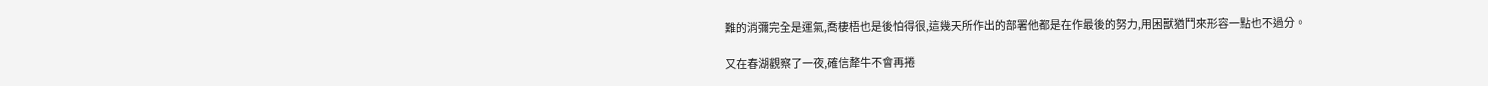難的消彌完全是運氣,喬棲梧也是後怕得很,這幾天所作出的部署他都是在作最後的努力,用困獸猶鬥來形容一點也不過分。

又在春湖觀察了一夜,確信犛牛不會再捲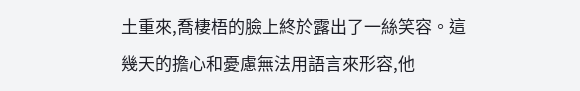土重來,喬棲梧的臉上終於露出了一絲笑容。這幾天的擔心和憂慮無法用語言來形容,他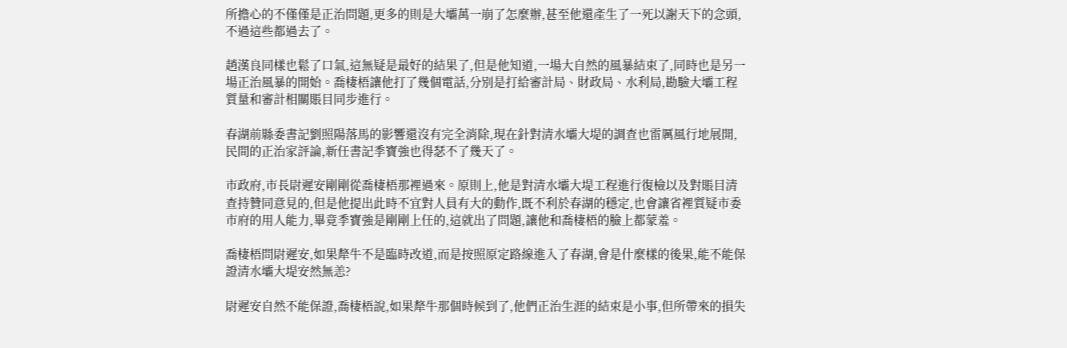所擔心的不僅僅是正治問題,更多的則是大壩萬一崩了怎麼辦,甚至他還產生了一死以謝天下的念頭,不過這些都過去了。

趙漢良同樣也鬆了口氣,這無疑是最好的結果了,但是他知道,一場大自然的風暴結束了,同時也是另一場正治風暴的開始。喬棲梧讓他打了幾個電話,分別是打給審計局、財政局、水利局,勘驗大壩工程質量和審計相關賬目同步進行。

春湖前縣委書記劉照陽落馬的影響還沒有完全消除,現在針對清水壩大堤的調查也雷厲風行地展開,民間的正治家評論,新任書記季寶強也得瑟不了幾天了。

市政府,市長尉遲安剛剛從喬棲梧那裡過來。原則上,他是對清水壩大堤工程進行復檢以及對賬目清查持贊同意見的,但是他提出此時不宜對人員有大的動作,既不利於春湖的穩定,也會讓省裡質疑市委市府的用人能力,畢竟季寶強是剛剛上任的,這就出了問題,讓他和喬棲梧的臉上都蒙羞。

喬棲梧問尉遲安,如果犛牛不是臨時改道,而是按照原定路線進入了春湖,會是什麼樣的後果,能不能保證清水壩大堤安然無恙?

尉遲安自然不能保證,喬棲梧說,如果犛牛那個時候到了,他們正治生涯的結束是小事,但所帶來的損失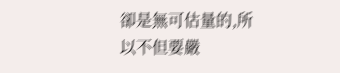卻是無可估量的,所以不但要嚴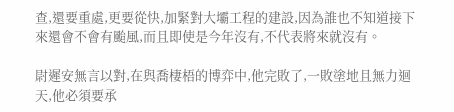查,還要重處,更要從快,加緊對大壩工程的建設,因為誰也不知道接下來還會不會有颱風,而且即使是今年沒有,不代表將來就沒有。

尉遲安無言以對,在與喬棲梧的博弈中,他完敗了,一敗塗地且無力迴天,他必須要承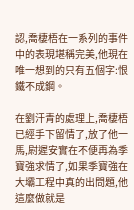認,喬棲梧在一系列的事件中的表現堪稱完美,他現在唯一想到的只有五個字:恨鐵不成鋼。

在劉汗青的處理上,喬棲梧已經手下留情了,放了他一馬,尉遲安實在不便再為季寶強求情了,如果季寶強在大壩工程中真的出問題,他這麼做就是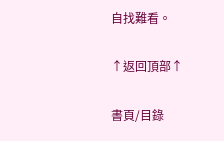自找難看。

↑返回頂部↑

書頁/目錄